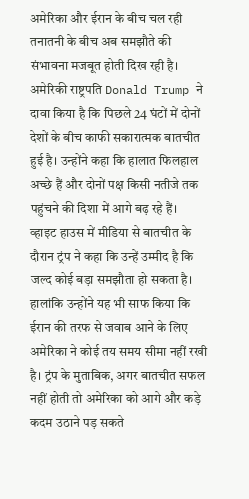अमेरिका और ईरान के बीच चल रही तनातनी के बीच अब समझौते की संभावना मजबूत होती दिख रही है। अमेरिकी राष्ट्रपति Donald Trump ने दावा किया है कि पिछले 24 घंटों में दोनों देशों के बीच काफी सकारात्मक बातचीत हुई है। उन्होंने कहा कि हालात फिलहाल अच्छे हैं और दोनों पक्ष किसी नतीजे तक पहुंचने की दिशा में आगे बढ़ रहे हैं।
व्हाइट हाउस में मीडिया से बातचीत के दौरान ट्रंप ने कहा कि उन्हें उम्मीद है कि जल्द कोई बड़ा समझौता हो सकता है। हालांकि उन्होंने यह भी साफ किया कि ईरान की तरफ से जवाब आने के लिए अमेरिका ने कोई तय समय सीमा नहीं रखी है। ट्रंप के मुताबिक, अगर बातचीत सफल नहीं होती तो अमेरिका को आगे और कड़े कदम उठाने पड़ सकते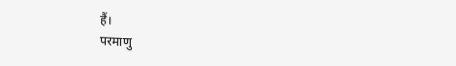हैं।
परमाणु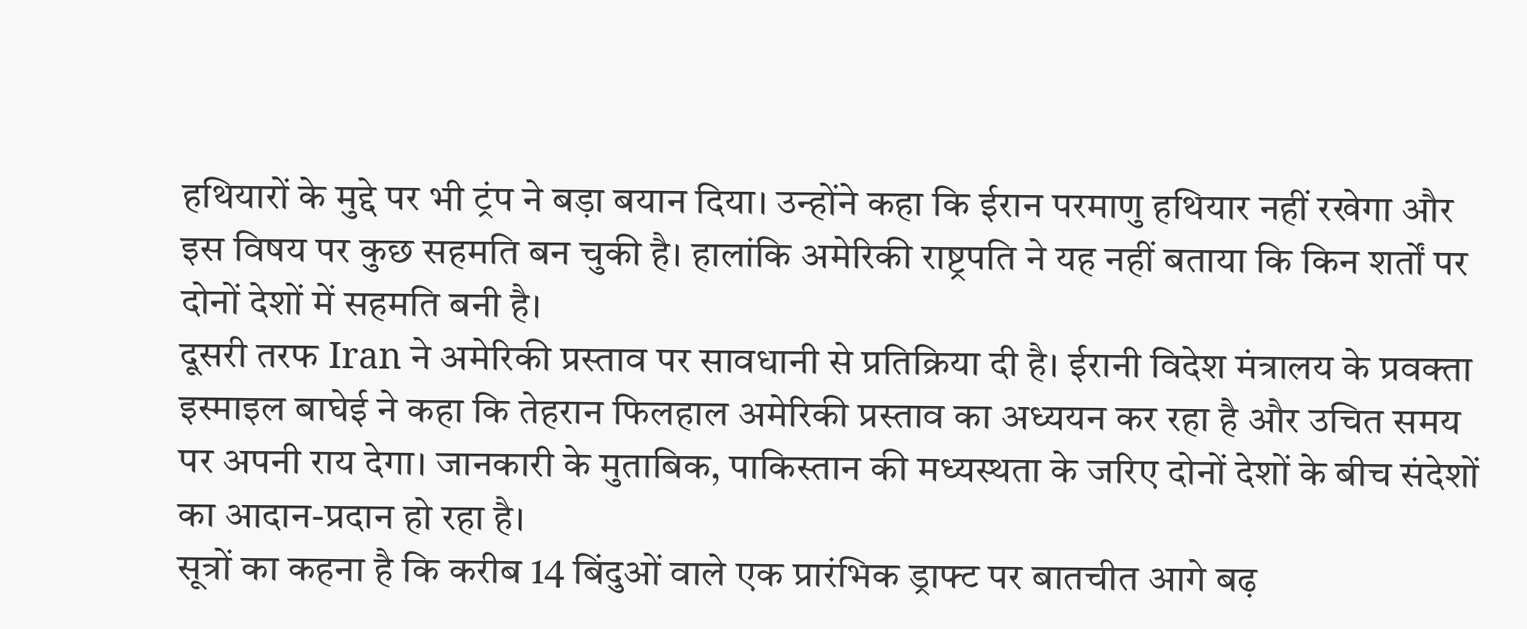हथियारों के मुद्दे पर भी ट्रंप ने बड़ा बयान दिया। उन्होंने कहा कि ईरान परमाणु हथियार नहीं रखेगा और इस विषय पर कुछ सहमति बन चुकी है। हालांकि अमेरिकी राष्ट्रपति ने यह नहीं बताया कि किन शर्तों पर दोनों देशों में सहमति बनी है।
दूसरी तरफ Iran ने अमेरिकी प्रस्ताव पर सावधानी से प्रतिक्रिया दी है। ईरानी विदेश मंत्रालय के प्रवक्ता इस्माइल बाघेई ने कहा कि तेहरान फिलहाल अमेरिकी प्रस्ताव का अध्ययन कर रहा है और उचित समय पर अपनी राय देगा। जानकारी के मुताबिक, पाकिस्तान की मध्यस्थता के जरिए दोनों देशों के बीच संदेशों का आदान-प्रदान हो रहा है।
सूत्रों का कहना है कि करीब 14 बिंदुओं वाले एक प्रारंभिक ड्राफ्ट पर बातचीत आगे बढ़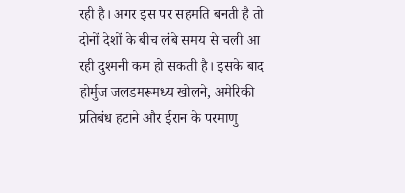रही है। अगर इस पर सहमति बनती है तो दोनों देशों के बीच लंबे समय से चली आ रही दुश्मनी कम हो सकती है। इसके बाद होर्मुज जलडमरूमध्य खोलने, अमेरिकी प्रतिबंध हटाने और ईरान के परमाणु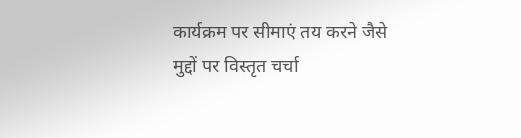कार्यक्रम पर सीमाएं तय करने जैसे मुद्दों पर विस्तृत चर्चा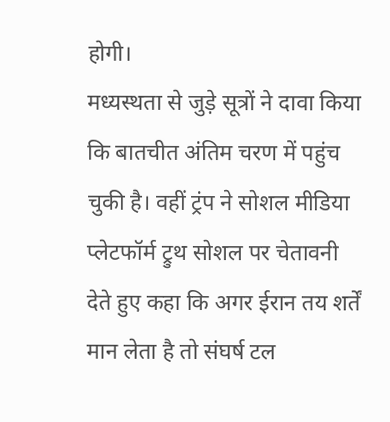होगी।
मध्यस्थता से जुड़े सूत्रों ने दावा किया कि बातचीत अंतिम चरण में पहुंच चुकी है। वहीं ट्रंप ने सोशल मीडिया प्लेटफॉर्म ट्रुथ सोशल पर चेतावनी देते हुए कहा कि अगर ईरान तय शर्तें मान लेता है तो संघर्ष टल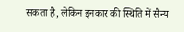सकता है, लेकिन इनकार की स्थिति में सैन्य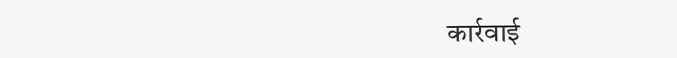कार्रवाई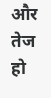और तेज हो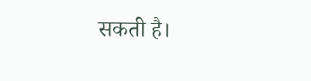सकती है।